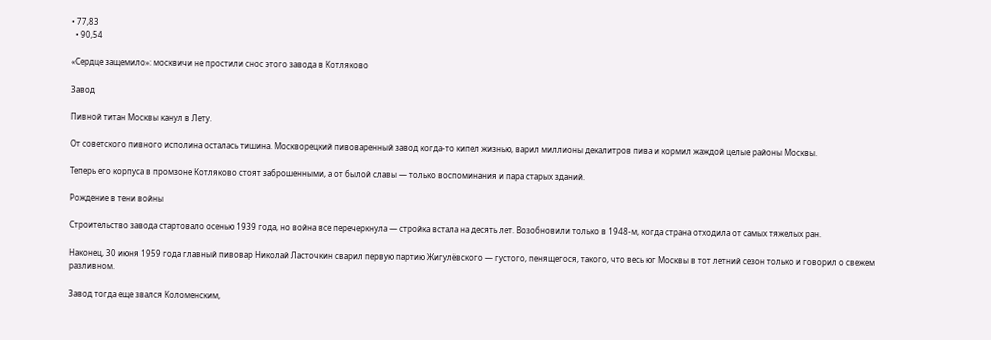• 77,83
  • 90,54

«Сердце защемило»: москвичи не простили снос этого завода в Котляково

Завод

Пивной титан Москвы канул в Лету.

От советского пивного исполина осталась тишина. Москворецкий пивоваренный завод когда-то кипел жизнью, варил миллионы декалитров пива и кормил жаждой целые районы Москвы.

Теперь его корпуса в промзоне Котляково стоят заброшенными, а от былой славы — только воспоминания и пара старых зданий.

Рождение в тени войны

Строительство завода стартовало осенью 1939 года, но война все перечеркнула — стройка встала на десять лет. Возобновили только в 1948-м, когда страна отходила от самых тяжелых ран.

Наконец, 30 июня 1959 года главный пивовар Николай Ласточкин сварил первую партию Жигулёвского — густого, пенящегося, такого, что весь юг Москвы в тот летний сезон только и говорил о свежем разливном.

Завод тогда еще звался Коломенским,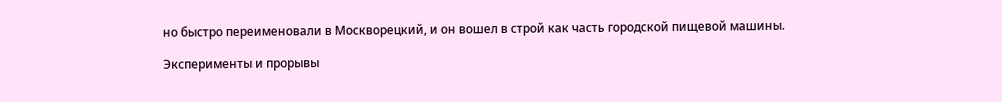но быстро переименовали в Москворецкий, и он вошел в строй как часть городской пищевой машины.

Эксперименты и прорывы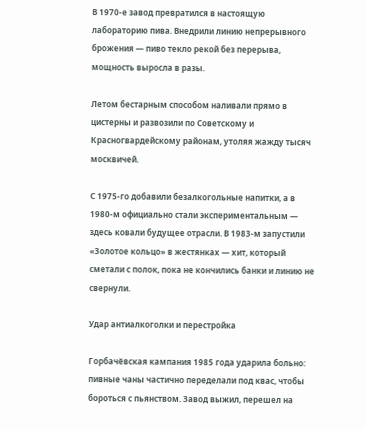В 1970-е завод превратился в настоящую лабораторию пива. Внедрили линию непрерывного брожения — пиво текло рекой без перерыва, мощность выросла в разы.

Летом бестарным способом наливали прямо в цистерны и развозили по Советскому и Красногвардейскому районам, утоляя жажду тысяч москвичей.

С 1975-го добавили безалкогольные напитки, а в 1980-м официально стали экспериментальным — здесь ковали будущее отрасли. В 1983-м запустили «Золотое кольцо» в жестянках — хит, который сметали с полок, пока не кончились банки и линию не свернули.

Удар антиалкоголки и перестройка

Горбачёвская кампания 1985 года ударила больно: пивные чаны частично переделали под квас, чтобы бороться с пьянством. Завод выжил, перешел на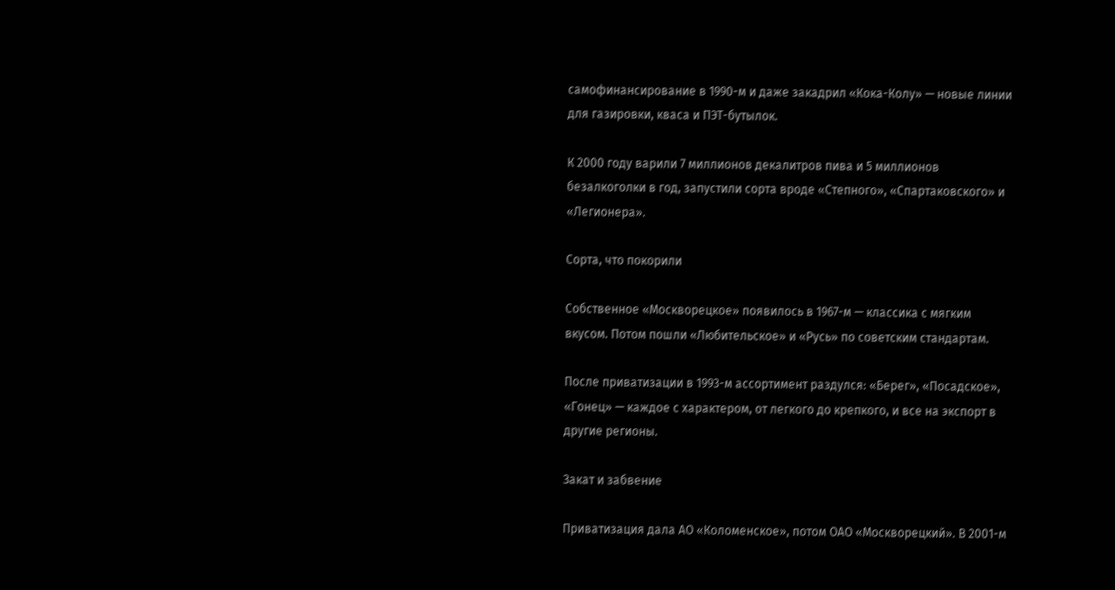самофинансирование в 1990-м и даже закадрил «Кока-Колу» — новые линии для газировки, кваса и ПЭТ-бутылок.

К 2000 году варили 7 миллионов декалитров пива и 5 миллионов безалкоголки в год, запустили сорта вроде «Степного», «Спартаковского» и «Легионера».

Сорта, что покорили

Собственное «Москворецкое» появилось в 1967-м — классика с мягким вкусом. Потом пошли «Любительское» и «Русь» по советским стандартам.

После приватизации в 1993-м ассортимент раздулся: «Берег», «Посадское», «Гонец» — каждое с характером, от легкого до крепкого, и все на экспорт в другие регионы.

Закат и забвение

Приватизация дала АО «Коломенское», потом ОАО «Москворецкий». В 2001-м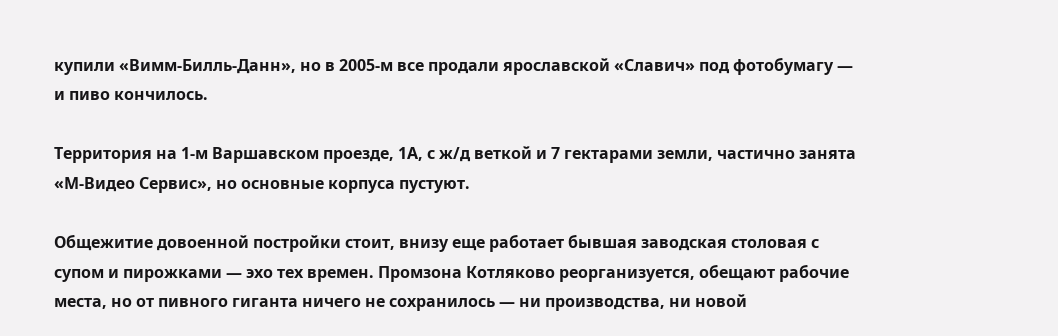купили «Вимм-Билль-Данн», но в 2005-м все продали ярославской «Славич» под фотобумагу — и пиво кончилось.

Территория на 1-м Варшавском проезде, 1А, с ж/д веткой и 7 гектарами земли, частично занята «М-Видео Сервис», но основные корпуса пустуют.

Общежитие довоенной постройки стоит, внизу еще работает бывшая заводская столовая с супом и пирожками — эхо тех времен. Промзона Котляково реорганизуется, обещают рабочие места, но от пивного гиганта ничего не сохранилось — ни производства, ни новой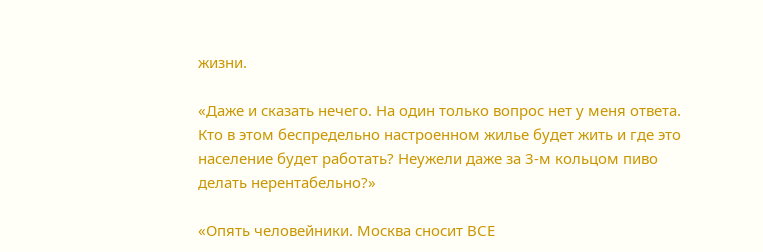жизни.

«Даже и сказать нечего. На один только вопрос нет у меня ответа. Кто в этом беспредельно настроенном жилье будет жить и где это население будет работать? Неужели даже за 3-м кольцом пиво делать нерентабельно?»

«Опять человейники. Москва сносит ВСЕ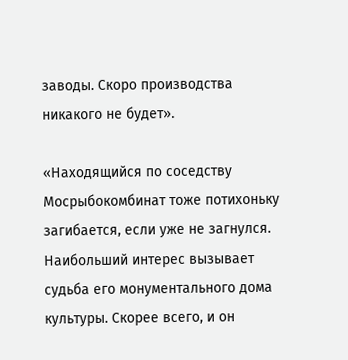заводы. Скоро производства никакого не будет».

«Находящийся по соседству Мосрыбокомбинат тоже потихоньку загибается, если уже не загнулся. Наибольший интерес вызывает судьба его монументального дома культуры. Скорее всего, и он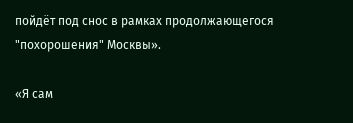пойдёт под снос в рамках продолжающегося "похорошения" Москвы».

«Я сам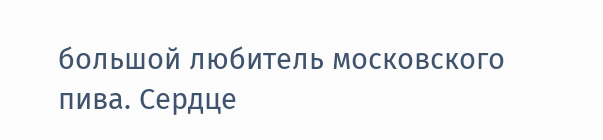большой любитель московского пива. Сердце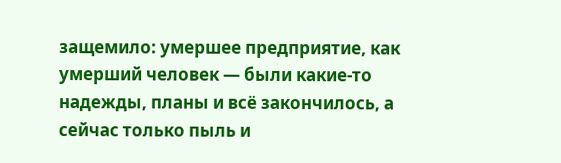защемило: умершее предприятие, как умерший человек — были какие-то надежды, планы и всё закончилось, а сейчас только пыль и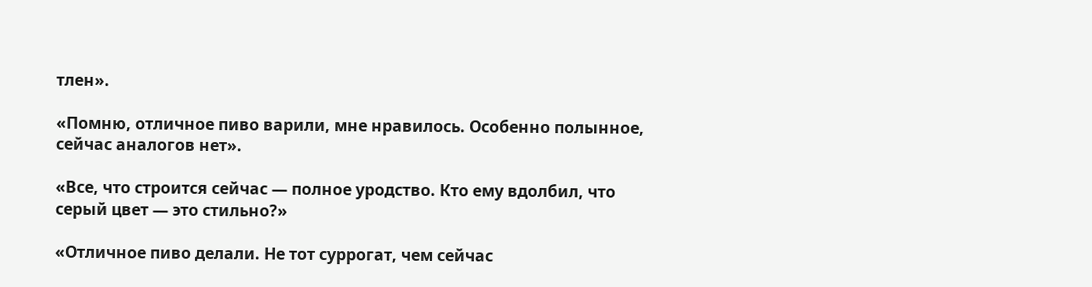тлен».

«Помню, отличное пиво варили, мне нравилось. Особенно полынное, сейчас аналогов нет».

«Все, что строится сейчас — полное уродство. Кто ему вдолбил, что серый цвет — это стильно?»

«Отличное пиво делали. Не тот суррогат, чем сейчас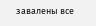завалены все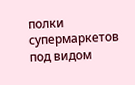полки супермаркетов под видом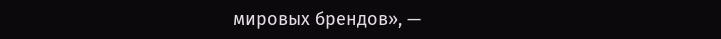мировых брендов», —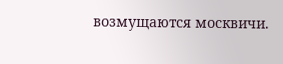возмущаются москвичи.